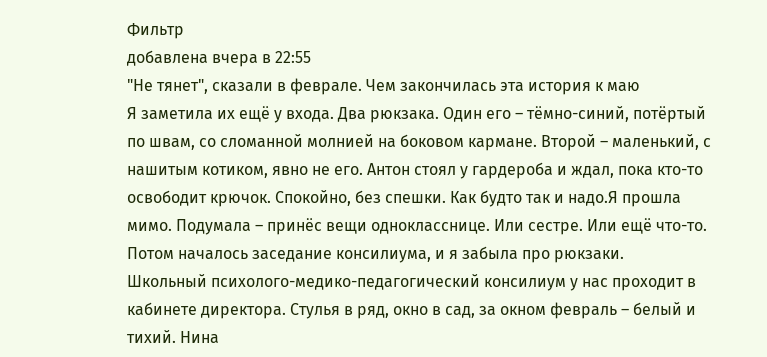Фильтр
добавлена вчера в 22:55
"Не тянет", сказали в феврале. Чем закончилась эта история к маю
Я заметила их ещё у входа. Два рюкзака. Один его – тёмно-синий, потёртый по швам, со сломанной молнией на боковом кармане. Второй – маленький, с нашитым котиком, явно не его. Антон стоял у гардероба и ждал, пока кто-то освободит крючок. Спокойно, без спешки. Как будто так и надо.Я прошла мимо. Подумала – принёс вещи однокласснице. Или сестре. Или ещё что-то.
Потом началось заседание консилиума, и я забыла про рюкзаки.
Школьный психолого-медико-педагогический консилиум у нас проходит в кабинете директора. Стулья в ряд, окно в сад, за окном февраль – белый и тихий. Нина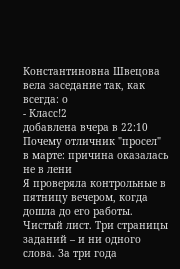Константиновна Швецова вела заседание так, как всегда: о
- Класс!2
добавлена вчера в 22:10
Почему отличник "просел" в марте: причина оказалась не в лени
Я проверяла контрольные в пятницу вечером, когда дошла до его работы. Чистый лист. Три страницы заданий – и ни одного слова. За три года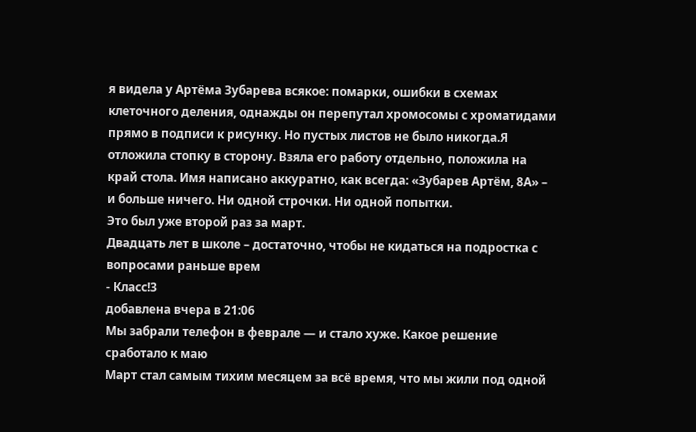я видела у Артёма Зубарева всякое: помарки, ошибки в схемах клеточного деления, однажды он перепутал хромосомы с хроматидами прямо в подписи к рисунку. Но пустых листов не было никогда.Я отложила стопку в сторону. Взяла его работу отдельно, положила на край стола. Имя написано аккуратно, как всегда: «Зубарев Артём, 8А» – и больше ничего. Ни одной строчки. Ни одной попытки.
Это был уже второй раз за март.
Двадцать лет в школе – достаточно, чтобы не кидаться на подростка с вопросами раньше врем
- Класс!3
добавлена вчера в 21:06
Мы забрали телефон в феврале — и стало хуже. Какое решение сработало к маю
Март стал самым тихим месяцем за всё время, что мы жили под одной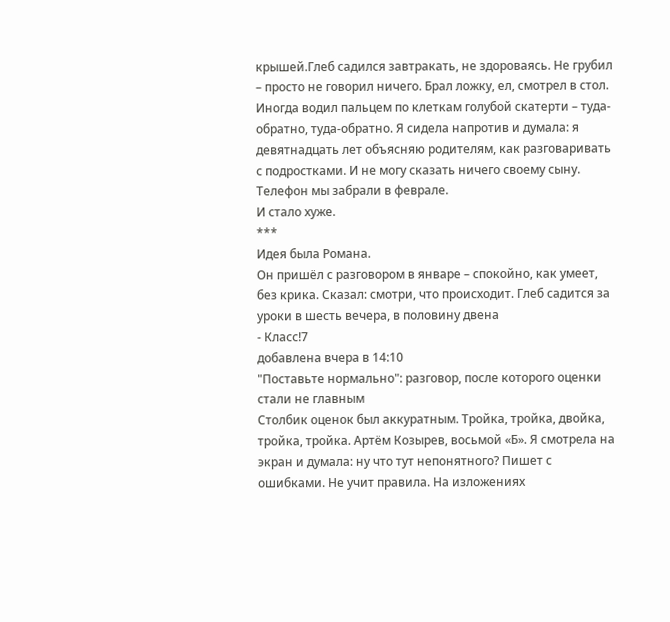крышей.Глеб садился завтракать, не здороваясь. Не грубил – просто не говорил ничего. Брал ложку, ел, смотрел в стол. Иногда водил пальцем по клеткам голубой скатерти – туда-обратно, туда-обратно. Я сидела напротив и думала: я девятнадцать лет объясняю родителям, как разговаривать с подростками. И не могу сказать ничего своему сыну.
Телефон мы забрали в феврале.
И стало хуже.
***
Идея была Романа.
Он пришёл с разговором в январе – спокойно, как умеет, без крика. Сказал: смотри, что происходит. Глеб садится за уроки в шесть вечера, в половину двена
- Класс!7
добавлена вчера в 14:10
"Поставьте нормально": разговор, после которого оценки стали не главным
Столбик оценок был аккуратным. Тройка, тройка, двойка, тройка, тройка. Артём Козырев, восьмой «Б». Я смотрела на экран и думала: ну что тут непонятного? Пишет с ошибками. Не учит правила. На изложениях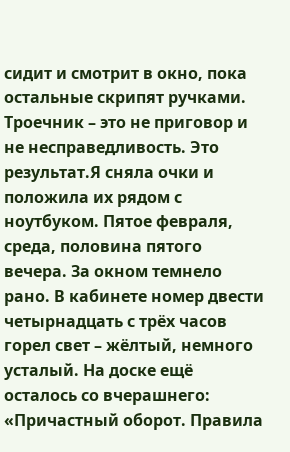сидит и смотрит в окно, пока остальные скрипят ручками. Троечник – это не приговор и не несправедливость. Это результат.Я сняла очки и положила их рядом с ноутбуком. Пятое февраля, среда, половина пятого вечера. За окном темнело рано. В кабинете номер двести четырнадцать с трёх часов горел свет – жёлтый, немного усталый. На доске ещё осталось со вчерашнего: «Причастный оборот. Правила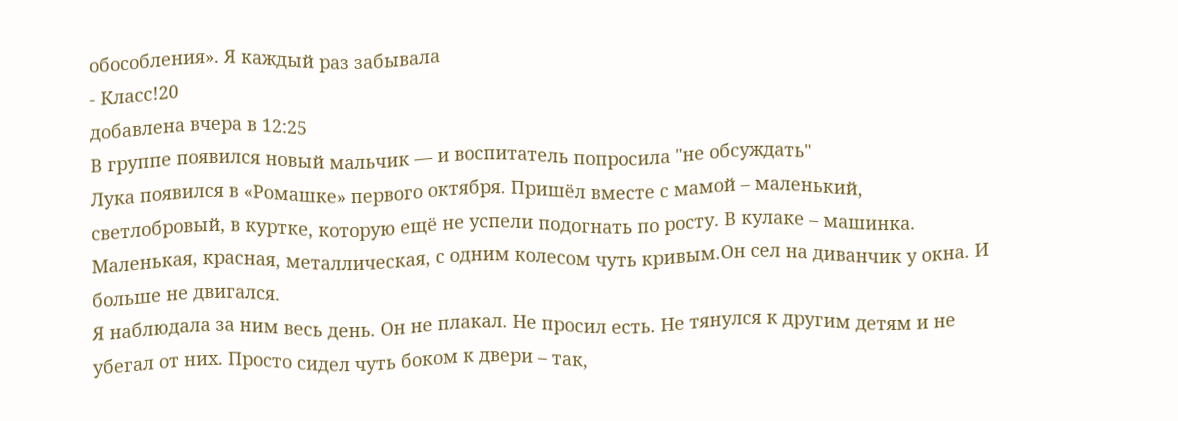обособления». Я каждый раз забывала
- Класс!20
добавлена вчера в 12:25
В группе появился новый мальчик — и воспитатель попросила "не обсуждать"
Лука появился в «Ромашке» первого октября. Пришёл вместе с мамой – маленький, светлобровый, в куртке, которую ещё не успели подогнать по росту. В кулаке – машинка. Маленькая, красная, металлическая, с одним колесом чуть кривым.Он сел на диванчик у окна. И больше не двигался.
Я наблюдала за ним весь день. Он не плакал. Не просил есть. Не тянулся к другим детям и не убегал от них. Просто сидел чуть боком к двери – так,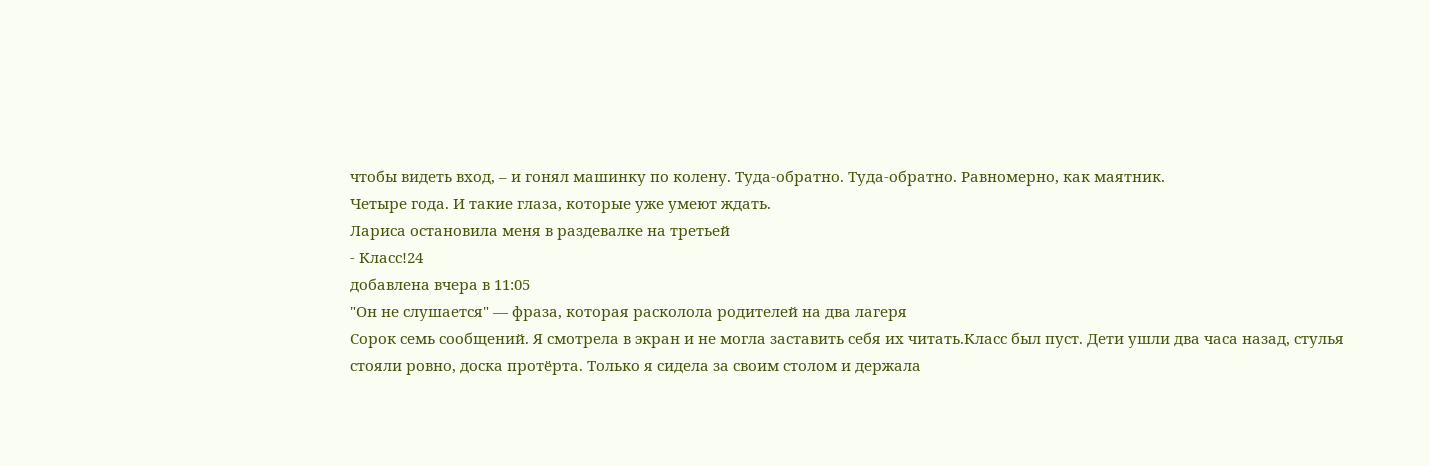чтобы видеть вход, – и гонял машинку по колену. Туда-обратно. Туда-обратно. Равномерно, как маятник.
Четыре года. И такие глаза, которые уже умеют ждать.
Лариса остановила меня в раздевалке на третьей
- Класс!24
добавлена вчера в 11:05
"Он не слушается" — фраза, которая расколола родителей на два лагеря
Сорок семь сообщений. Я смотрела в экран и не могла заставить себя их читать.Класс был пуст. Дети ушли два часа назад, стулья стояли ровно, доска протёрта. Только я сидела за своим столом и держала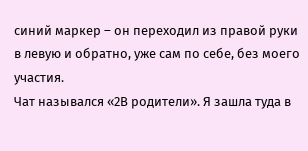синий маркер – он переходил из правой руки в левую и обратно, уже сам по себе, без моего участия.
Чат назывался «2В родители». Я зашла туда в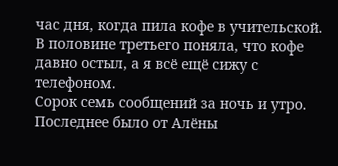час дня, когда пила кофе в учительской. В половине третьего поняла, что кофе давно остыл, а я всё ещё сижу с телефоном.
Сорок семь сообщений за ночь и утро. Последнее было от Алёны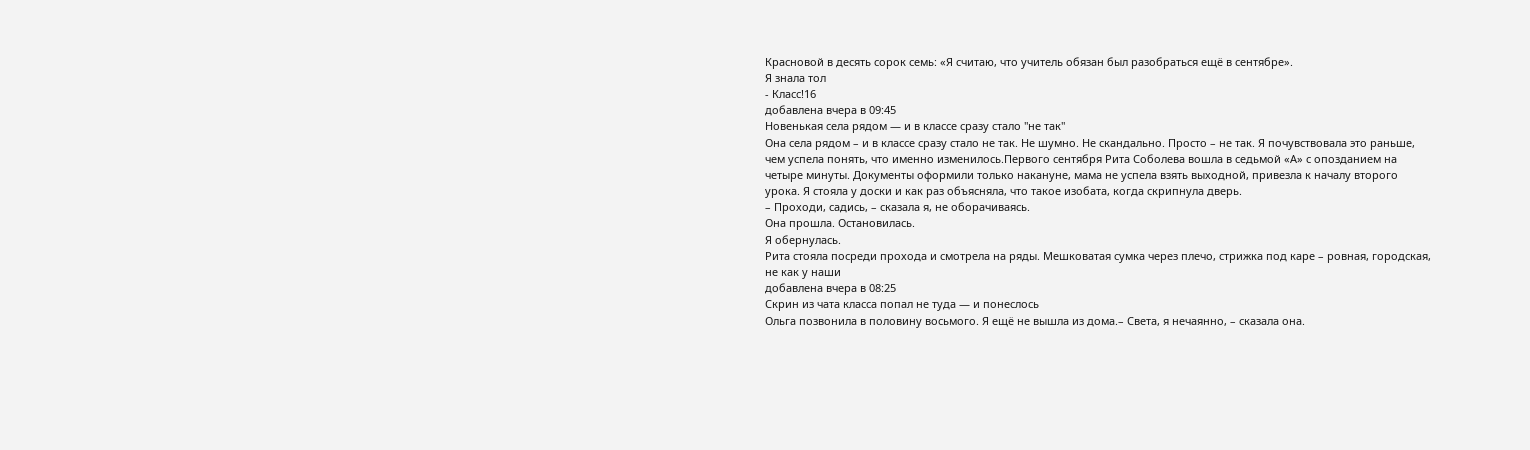Красновой в десять сорок семь: «Я считаю, что учитель обязан был разобраться ещё в сентябре».
Я знала тол
- Класс!16
добавлена вчера в 09:45
Новенькая села рядом — и в классе сразу стало "не так"
Она села рядом – и в классе сразу стало не так. Не шумно. Не скандально. Просто – не так. Я почувствовала это раньше, чем успела понять, что именно изменилось.Первого сентября Рита Соболева вошла в седьмой «А» с опозданием на четыре минуты. Документы оформили только накануне, мама не успела взять выходной, привезла к началу второго урока. Я стояла у доски и как раз объясняла, что такое изобата, когда скрипнула дверь.
– Проходи, садись, – сказала я, не оборачиваясь.
Она прошла. Остановилась.
Я обернулась.
Рита стояла посреди прохода и смотрела на ряды. Мешковатая сумка через плечо, стрижка под каре – ровная, городская, не как у наши
добавлена вчера в 08:25
Скрин из чата класса попал не туда — и понеслось
Ольга позвонила в половину восьмого. Я ещё не вышла из дома.– Света, я нечаянно, – сказала она.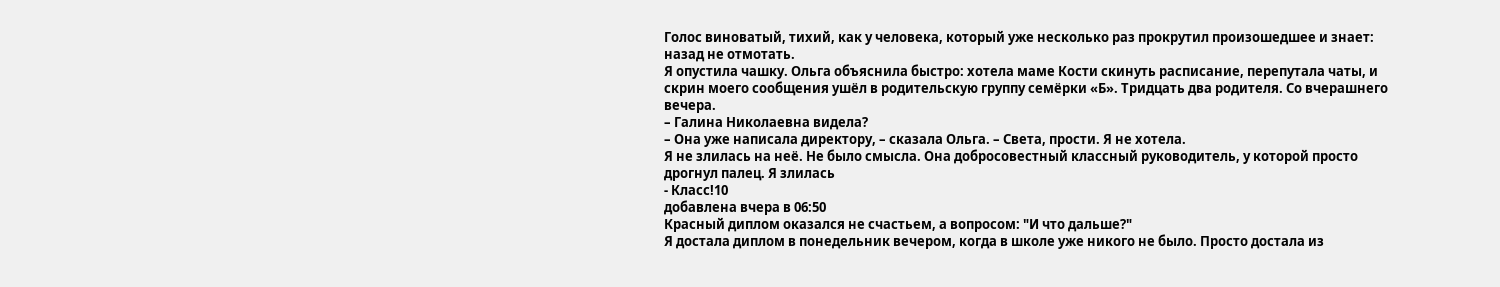Голос виноватый, тихий, как у человека, который уже несколько раз прокрутил произошедшее и знает: назад не отмотать.
Я опустила чашку. Ольга объяснила быстро: хотела маме Кости скинуть расписание, перепутала чаты, и скрин моего сообщения ушёл в родительскую группу семёрки «Б». Тридцать два родителя. Со вчерашнего вечера.
– Галина Николаевна видела?
– Она уже написала директору, – сказала Ольга. – Света, прости. Я не хотела.
Я не злилась на неё. Не было смысла. Она добросовестный классный руководитель, у которой просто дрогнул палец. Я злилась
- Класс!10
добавлена вчера в 06:50
Красный диплом оказался не счастьем, а вопросом: "И что дальше?"
Я достала диплом в понедельник вечером, когда в школе уже никого не было. Просто достала из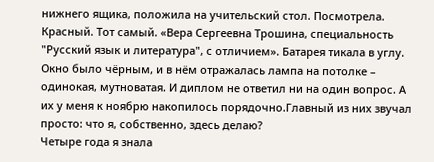нижнего ящика, положила на учительский стол. Посмотрела. Красный. Тот самый. «Вера Сергеевна Трошина, специальность "Русский язык и литература", с отличием». Батарея тикала в углу. Окно было чёрным, и в нём отражалась лампа на потолке – одинокая, мутноватая. И диплом не ответил ни на один вопрос. А их у меня к ноябрю накопилось порядочно.Главный из них звучал просто: что я, собственно, здесь делаю?
Четыре года я знала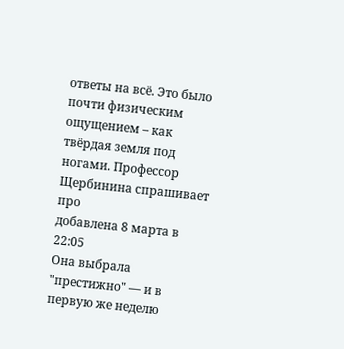ответы на всё. Это было почти физическим ощущением – как твёрдая земля под ногами. Профессор Щербинина спрашивает про
добавлена 8 марта в 22:05
Она выбрала "престижно" — и в первую же неделю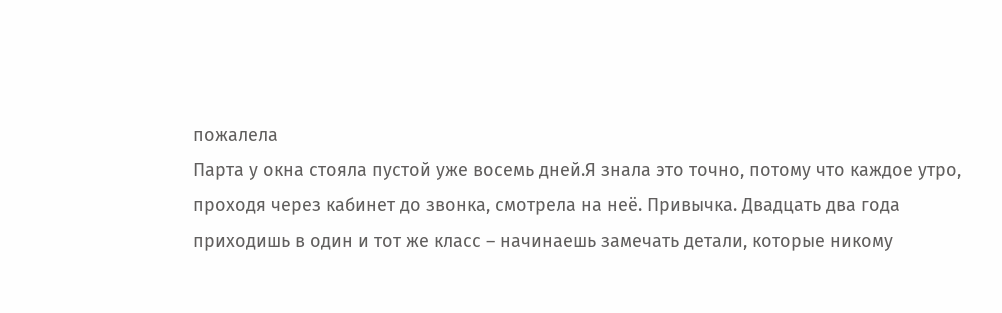пожалела
Парта у окна стояла пустой уже восемь дней.Я знала это точно, потому что каждое утро, проходя через кабинет до звонка, смотрела на неё. Привычка. Двадцать два года приходишь в один и тот же класс – начинаешь замечать детали, которые никому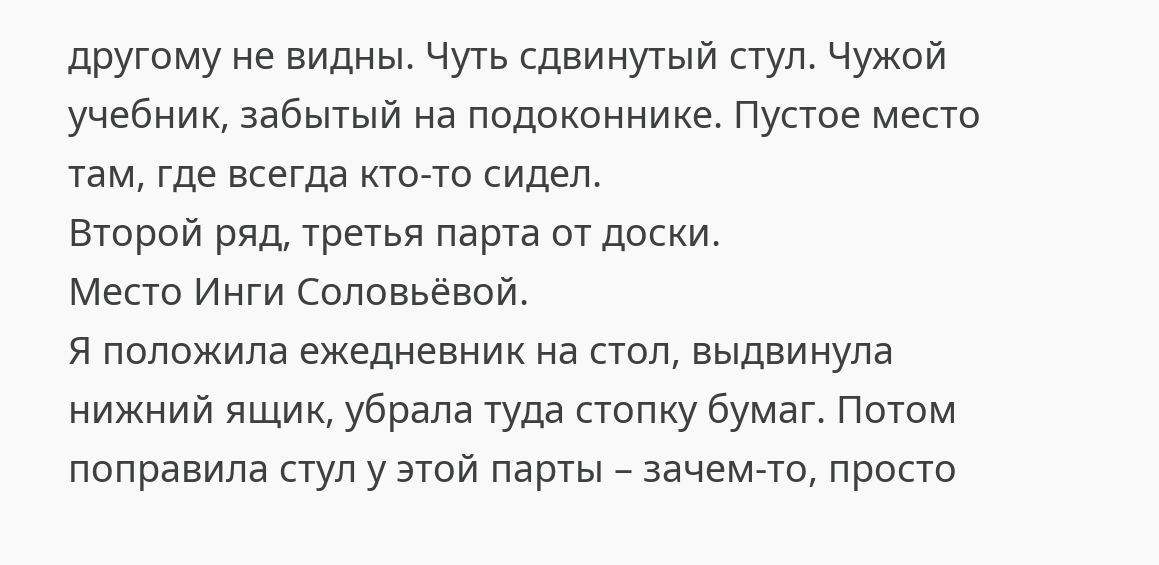другому не видны. Чуть сдвинутый стул. Чужой учебник, забытый на подоконнике. Пустое место там, где всегда кто-то сидел.
Второй ряд, третья парта от доски.
Место Инги Соловьёвой.
Я положила ежедневник на стол, выдвинула нижний ящик, убрала туда стопку бумаг. Потом поправила стул у этой парты – зачем-то, просто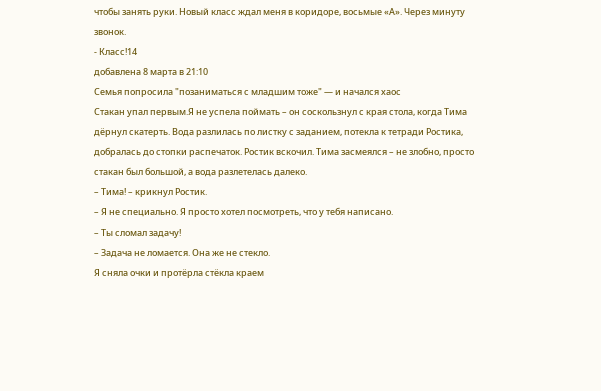чтобы занять руки. Новый класс ждал меня в коридоре, восьмые «А». Через минуту звонок.
- Класс!14
добавлена 8 марта в 21:10
Семья попросила "позаниматься с младшим тоже" — и начался хаос
Стакан упал первым.Я не успела поймать – он соскользнул с края стола, когда Тима дёрнул скатерть. Вода разлилась по листку с заданием, потекла к тетради Ростика, добралась до стопки распечаток. Ростик вскочил. Тима засмеялся – не злобно, просто стакан был большой, а вода разлетелась далеко.
– Тима! – крикнул Ростик.
– Я не специально. Я просто хотел посмотреть, что у тебя написано.
– Ты сломал задачу!
– Задача не ломается. Она же не стекло.
Я сняла очки и протёрла стёкла краем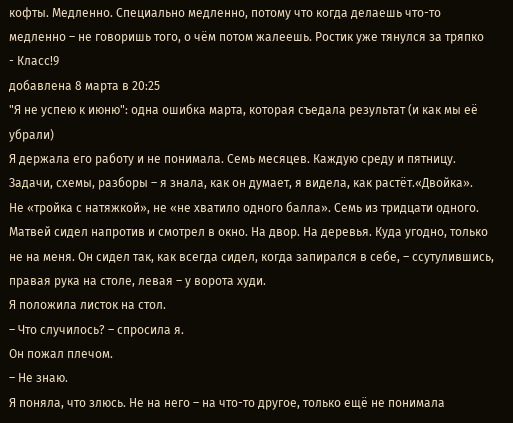кофты. Медленно. Специально медленно, потому что когда делаешь что-то медленно – не говоришь того, о чём потом жалеешь. Ростик уже тянулся за тряпко
- Класс!9
добавлена 8 марта в 20:25
"Я не успею к июню": одна ошибка марта, которая съедала результат (и как мы её убрали)
Я держала его работу и не понимала. Семь месяцев. Каждую среду и пятницу. Задачи, схемы, разборы – я знала, как он думает, я видела, как растёт.«Двойка».
Не «тройка с натяжкой», не «не хватило одного балла». Семь из тридцати одного.
Матвей сидел напротив и смотрел в окно. На двор. На деревья. Куда угодно, только не на меня. Он сидел так, как всегда сидел, когда запирался в себе, – ссутулившись, правая рука на столе, левая – у ворота худи.
Я положила листок на стол.
– Что случилось? – спросила я.
Он пожал плечом.
– Не знаю.
Я поняла, что злюсь. Не на него – на что-то другое, только ещё не понимала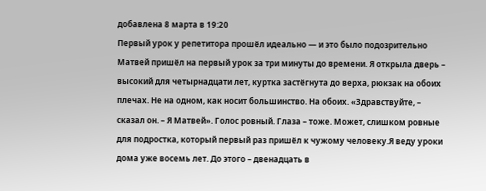добавлена 8 марта в 19:20
Первый урок у репетитора прошёл идеально — и это было подозрительно
Матвей пришёл на первый урок за три минуты до времени. Я открыла дверь – высокий для четырнадцати лет, куртка застёгнута до верха, рюкзак на обоих плечах. Не на одном, как носит большинство. На обоих. «Здравствуйте, – сказал он. – Я Матвей». Голос ровный. Глаза – тоже. Может, слишком ровные для подростка, который первый раз пришёл к чужому человеку.Я веду уроки дома уже восемь лет. До этого – двенадцать в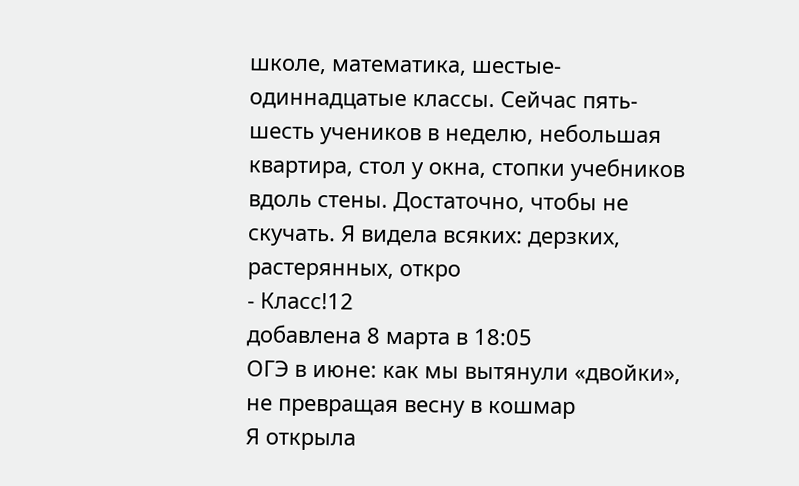школе, математика, шестые-одиннадцатые классы. Сейчас пять-шесть учеников в неделю, небольшая квартира, стол у окна, стопки учебников вдоль стены. Достаточно, чтобы не скучать. Я видела всяких: дерзких, растерянных, откро
- Класс!12
добавлена 8 марта в 18:05
ОГЭ в июне: как мы вытянули «двойки», не превращая весну в кошмар
Я открыла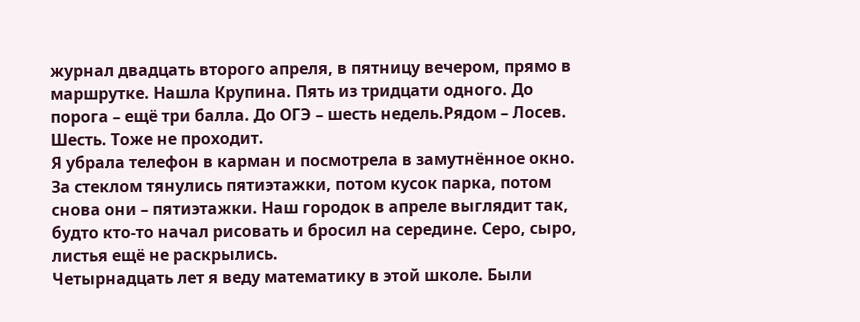журнал двадцать второго апреля, в пятницу вечером, прямо в маршрутке. Нашла Крупина. Пять из тридцати одного. До порога – ещё три балла. До ОГЭ – шесть недель.Рядом – Лосев. Шесть. Тоже не проходит.
Я убрала телефон в карман и посмотрела в замутнённое окно. За стеклом тянулись пятиэтажки, потом кусок парка, потом снова они – пятиэтажки. Наш городок в апреле выглядит так, будто кто-то начал рисовать и бросил на середине. Серо, сыро, листья ещё не раскрылись.
Четырнадцать лет я веду математику в этой школе. Были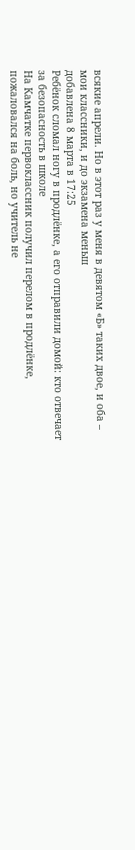всякие апрели. Но в этот раз у меня в девятом «Б» таких двое, и оба – мои классники, и до экзамена меньш
добавлена 8 марта в 17:25
Ребёнок сломал ногу в продлёнке, а его отправили домой: кто отвечает за безопасность в школе
На Камчатке первоклассник получил перелом в продлёнке, пожаловался на боль, но учитель не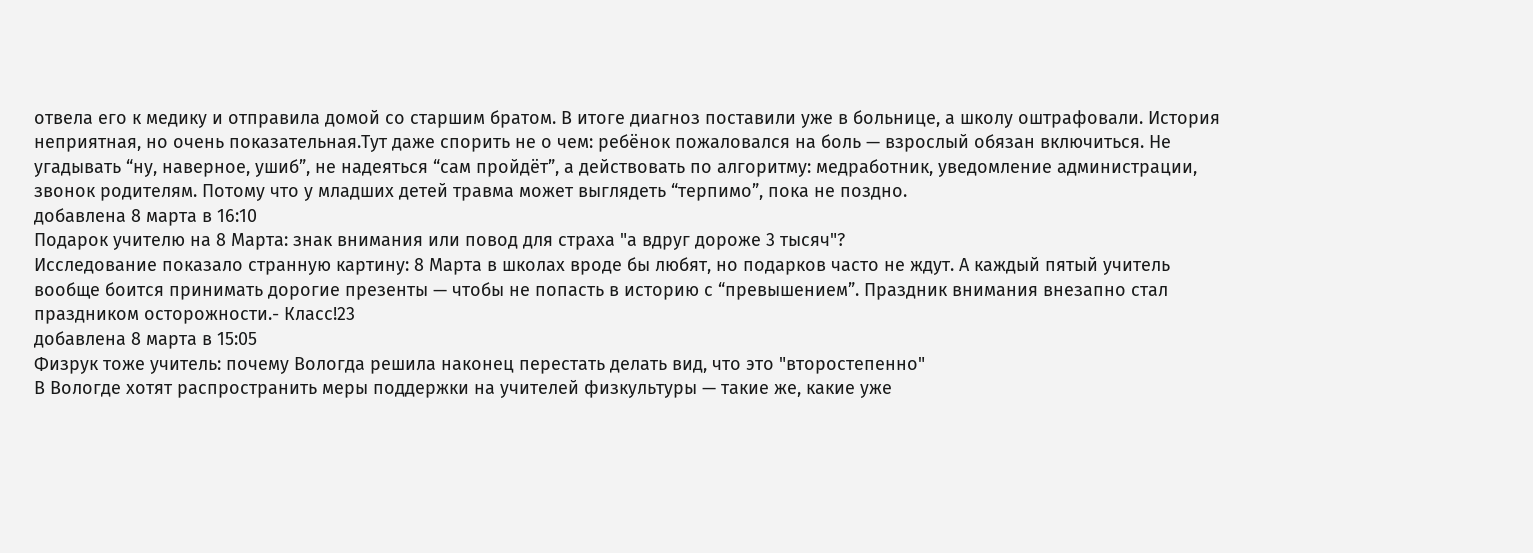отвела его к медику и отправила домой со старшим братом. В итоге диагноз поставили уже в больнице, а школу оштрафовали. История неприятная, но очень показательная.Тут даже спорить не о чем: ребёнок пожаловался на боль — взрослый обязан включиться. Не угадывать “ну, наверное, ушиб”, не надеяться “сам пройдёт”, а действовать по алгоритму: медработник, уведомление администрации, звонок родителям. Потому что у младших детей травма может выглядеть “терпимо”, пока не поздно.
добавлена 8 марта в 16:10
Подарок учителю на 8 Марта: знак внимания или повод для страха "а вдруг дороже 3 тысяч"?
Исследование показало странную картину: 8 Марта в школах вроде бы любят, но подарков часто не ждут. А каждый пятый учитель вообще боится принимать дорогие презенты — чтобы не попасть в историю с “превышением”. Праздник внимания внезапно стал праздником осторожности.- Класс!23
добавлена 8 марта в 15:05
Физрук тоже учитель: почему Вологда решила наконец перестать делать вид, что это "второстепенно"
В Вологде хотят распространить меры поддержки на учителей физкультуры — такие же, какие уже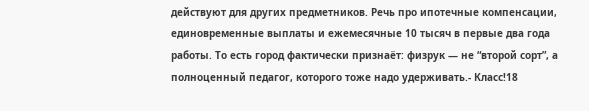действуют для других предметников. Речь про ипотечные компенсации, единовременные выплаты и ежемесячные 10 тысяч в первые два года работы. То есть город фактически признаёт: физрук — не “второй сорт”, а полноценный педагог, которого тоже надо удерживать.- Класс!18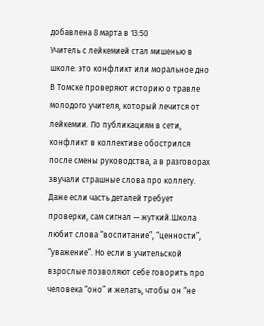добавлена 8 марта в 13:50
Учитель с лейкемией стал мишенью в школе: это конфликт или моральное дно
В Томске проверяют историю о травле молодого учителя, который лечится от лейкемии. По публикациям в сети, конфликт в коллективе обострился после смены руководства, а в разговорах звучали страшные слова про коллегу. Даже если часть деталей требует проверки, сам сигнал — жуткий.Школа любит слова “воспитание”, “ценности”, “уважение”. Но если в учительской взрослые позволяют себе говорить про человека “оно” и желать, чтобы он “не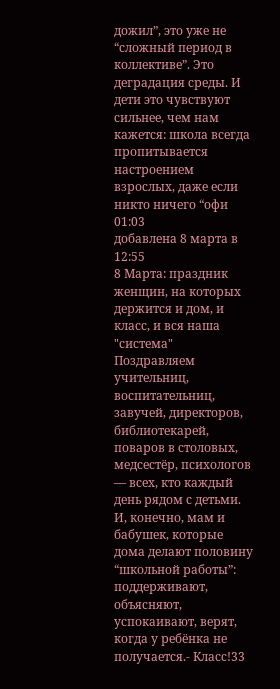дожил”, это уже не “сложный период в коллективе”. Это деградация среды. И дети это чувствуют сильнее, чем нам кажется: школа всегда пропитывается настроением взрослых, даже если никто ничего “офи
01:03
добавлена 8 марта в 12:55
8 Марта: праздник женщин, на которых держится и дом, и класс, и вся наша "система"
Поздравляем учительниц, воспитательниц, завучей, директоров, библиотекарей, поваров в столовых, медсестёр, психологов — всех, кто каждый день рядом с детьми. И, конечно, мам и бабушек, которые дома делают половину “школьной работы”: поддерживают, объясняют, успокаивают, верят, когда у ребёнка не получается.- Класс!33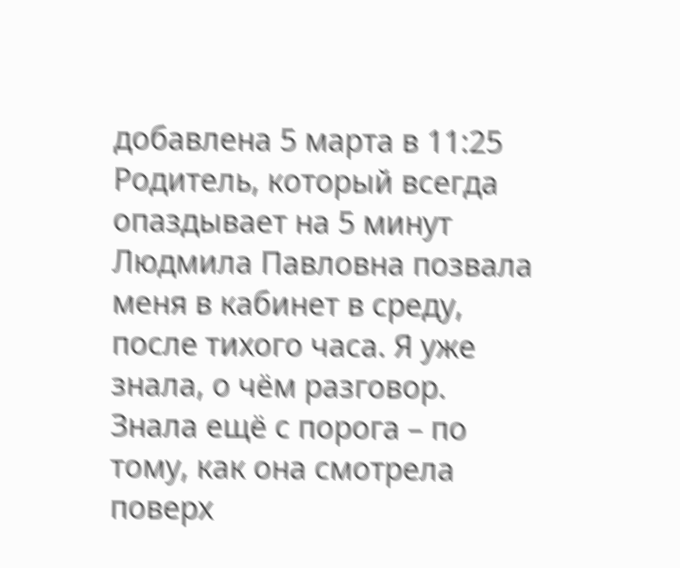добавлена 5 марта в 11:25
Родитель, который всегда опаздывает на 5 минут
Людмила Павловна позвала меня в кабинет в среду, после тихого часа. Я уже знала, о чём разговор. Знала ещё с порога – по тому, как она смотрела поверх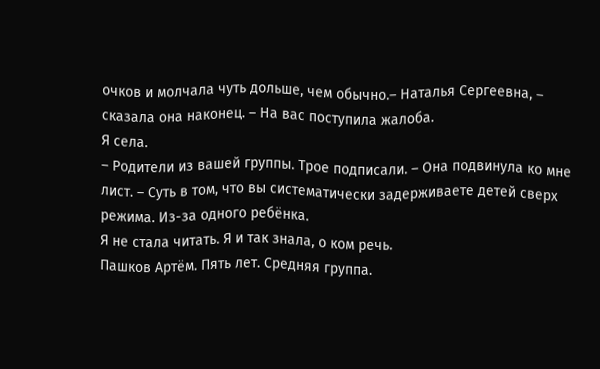очков и молчала чуть дольше, чем обычно.– Наталья Сергеевна, – сказала она наконец. – На вас поступила жалоба.
Я села.
– Родители из вашей группы. Трое подписали. – Она подвинула ко мне лист. – Суть в том, что вы систематически задерживаете детей сверх режима. Из-за одного ребёнка.
Я не стала читать. Я и так знала, о ком речь.
Пашков Артём. Пять лет. Средняя группа.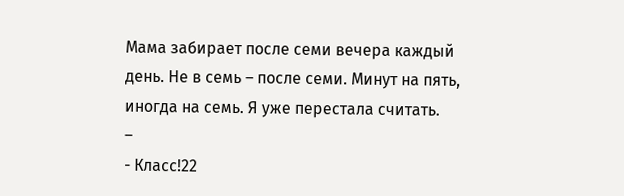Мама забирает после семи вечера каждый день. Не в семь – после семи. Минут на пять, иногда на семь. Я уже перестала считать.
–
- Класс!22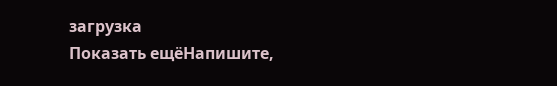загрузка
Показать ещёНапишите,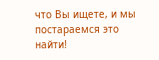что Вы ищете, и мы постараемся это найти!